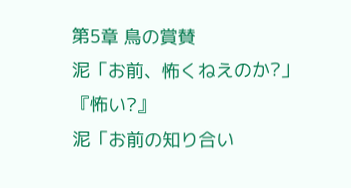第5章 鳥の賞賛
泥「お前、怖くねえのか?」
『怖い?』
泥「お前の知り合い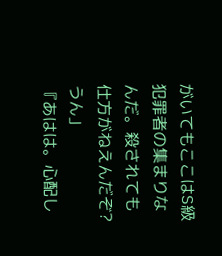がいてもここはS級犯罪者の集まりなんだ。殺されても仕方がねえんだぞ?うん」
『あはは。心配し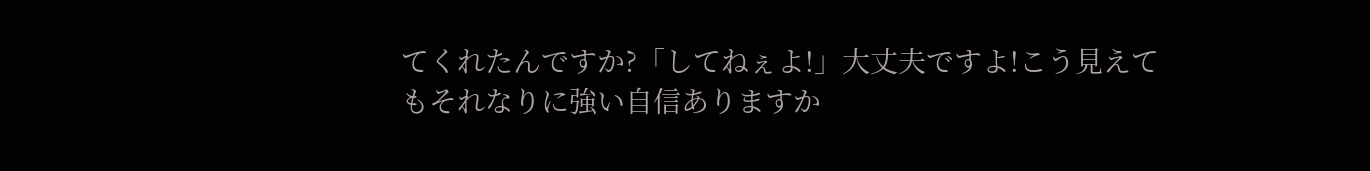てくれたんですか?「してねぇよ!」大丈夫ですよ!こう見えてもそれなりに強い自信ありますか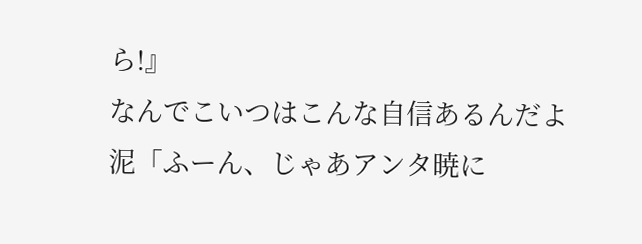ら!』
なんでこいつはこんな自信あるんだよ
泥「ふーん、じゃあアンタ暁に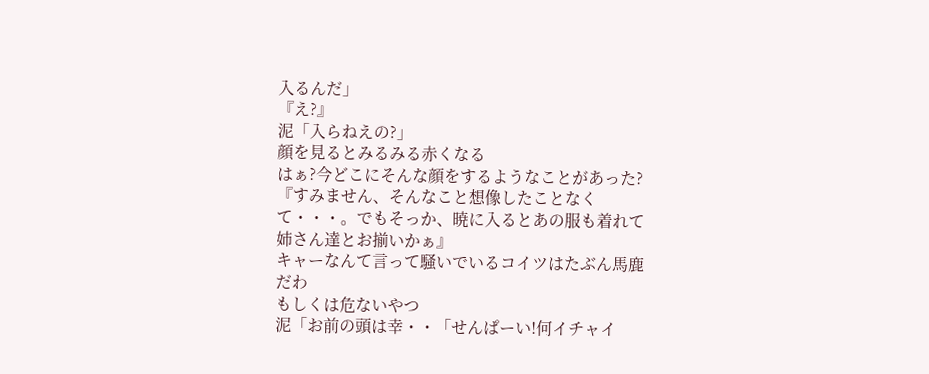入るんだ」
『え?』
泥「入らねえの?」
顔を見るとみるみる赤くなる
はぁ?今どこにそんな顔をするようなことがあった?
『すみません、そんなこと想像したことなくて・・・。でもそっか、暁に入るとあの服も着れて姉さん達とお揃いかぁ』
キャーなんて言って騒いでいるコイツはたぶん馬鹿だわ
もしくは危ないやつ
泥「お前の頭は幸・・「せんぱーい!何イチャイ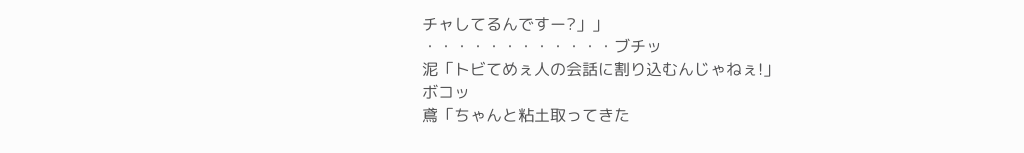チャしてるんですー?」」
・・・・・・・・・・・・ブチッ
泥「トビてめぇ人の会話に割り込むんじゃねぇ!」
ボコッ
鳶「ちゃんと粘土取ってきた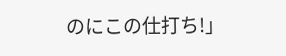のにこの仕打ち!」